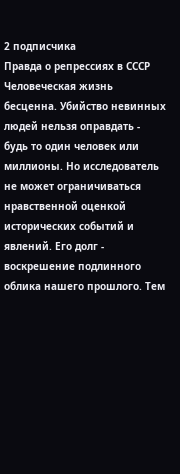2 подписчика
Правда о репрессиях в СССР
Человеческая жизнь бесценна. Убийство невинных людей нельзя оправдать - будь то один человек или миллионы. Но исследователь не может ограничиваться нравственной оценкой исторических событий и явлений. Его долг - воскрешение подлинного облика нашего прошлого. Тем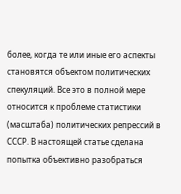более, когда те или иные его аспекты становятся объектом политических спекуляций. Все это в полной мере относится к проблеме статистики (масштаба) политических репрессий в СССР. В настоящей статье сделана попытка объективно разобраться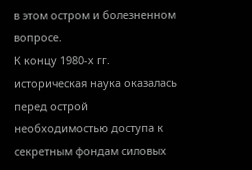в этом остром и болезненном вопросе.
К концу 1980-х гг. историческая наука оказалась перед острой необходимостью доступа к секретным фондам силовых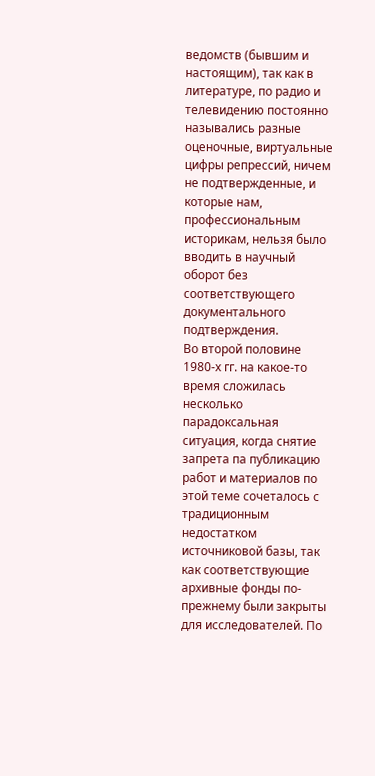ведомств (бывшим и настоящим), так как в литературе, по радио и телевидению постоянно назывались разные оценочные, виртуальные цифры репрессий, ничем не подтвержденные, и которые нам, профессиональным историкам, нельзя было вводить в научный оборот без соответствующего документального подтверждения.
Во второй половине 1980-х гг. на какое-то время сложилась несколько парадоксальная ситуация, когда снятие запрета па публикацию работ и материалов по этой теме сочеталось с традиционным недостатком источниковой базы, так как соответствующие архивные фонды по-прежнему были закрыты для исследователей. По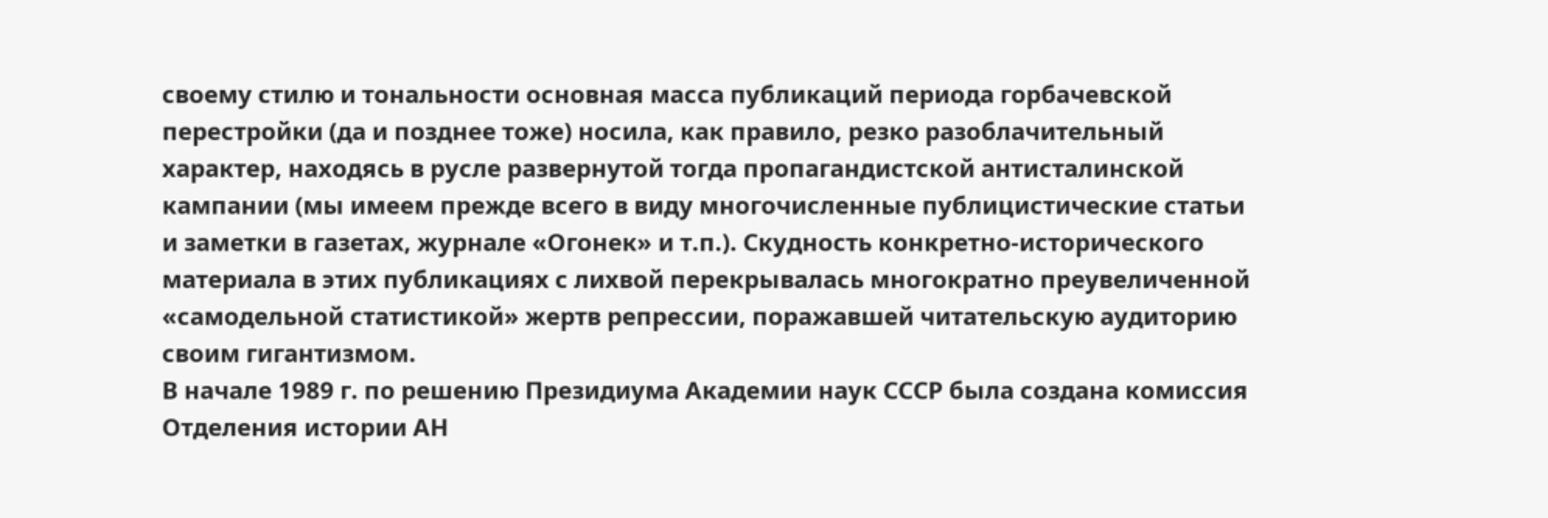своему стилю и тональности основная масса публикаций периода горбачевской перестройки (да и позднее тоже) носила, как правило, резко разоблачительный характер, находясь в русле развернутой тогда пропагандистской антисталинской кампании (мы имеем прежде всего в виду многочисленные публицистические статьи и заметки в газетах, журнале «Огонек» и т.п.). Скудность конкретно-исторического материала в этих публикациях с лихвой перекрывалась многократно преувеличенной «самодельной статистикой» жертв репрессии, поражавшей читательскую аудиторию своим гигантизмом.
В начале 1989 г. по решению Президиума Академии наук СССР была создана комиссия Отделения истории АН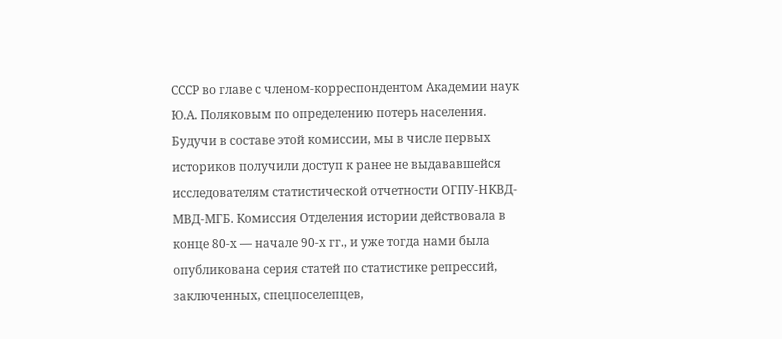СССР во главе с членом-корреспондентом Академии наук Ю.А. Поляковым по определению потерь населения. Будучи в составе этой комиссии, мы в числе первых историков получили доступ к ранее не выдававшейся исследователям статистической отчетности ОГПУ-НКВД-МВД-МГБ. Комиссия Отделения истории действовала в конце 80-х — начале 90-х гг., и уже тогда нами была опубликована серия статей по статистике репрессий, заключенных, спецпоселепцев,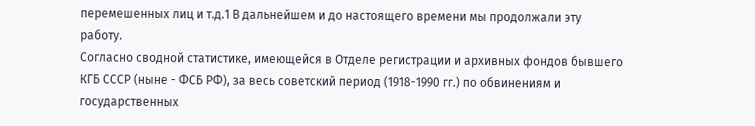перемешенных лиц и т.д.1 В дальнейшем и до настоящего времени мы продолжали эту работу.
Согласно сводной статистике, имеющейся в Отделе регистрации и архивных фондов бывшего КГБ СССР (ныне - ФСБ РФ), за весь советский период (1918-1990 гг.) по обвинениям и государственных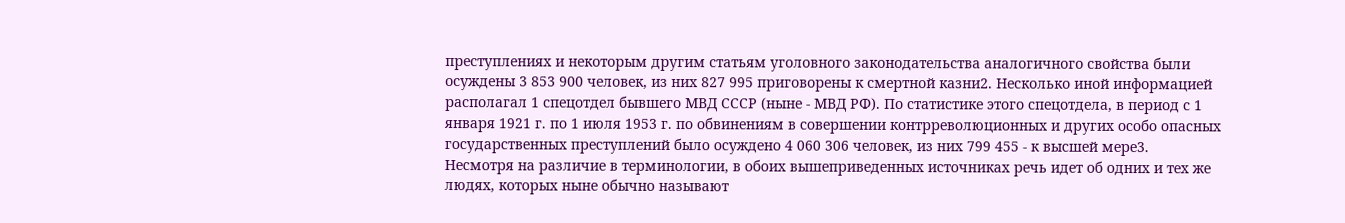преступлениях и некоторым другим статьям уголовного законодательства аналогичного свойства были осуждены 3 853 900 человек, из них 827 995 приговорены к смертной казни2. Несколько иной информацией располагал 1 спецотдел бывшего МВД СССР (ныне - МВД РФ). По статистике этого спецотдела, в период с 1 января 1921 г. по 1 июля 1953 г. по обвинениям в совершении контрреволюционных и других особо опасных государственных преступлений было осуждено 4 060 306 человек, из них 799 455 - к высшей мере3.
Несмотря на различие в терминологии, в обоих вышеприведенных источниках речь идет об одних и тех же людях, которых ныне обычно называют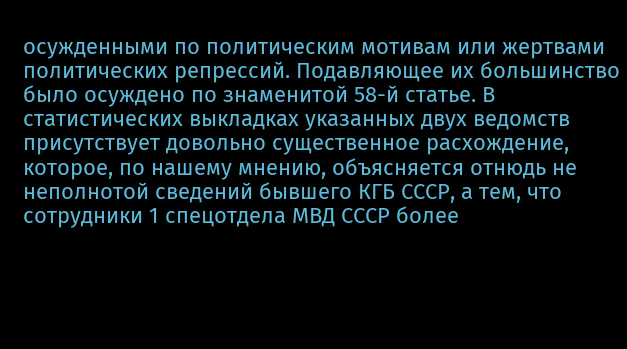осужденными по политическим мотивам или жертвами политических репрессий. Подавляющее их большинство было осуждено по знаменитой 58-й статье. В статистических выкладках указанных двух ведомств присутствует довольно существенное расхождение, которое, по нашему мнению, объясняется отнюдь не неполнотой сведений бывшего КГБ СССР, а тем, что сотрудники 1 спецотдела МВД СССР более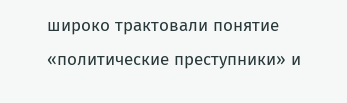широко трактовали понятие «политические преступники» и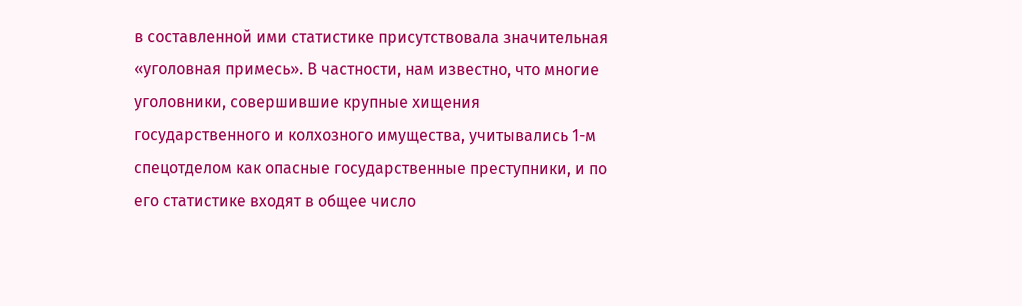в составленной ими статистике присутствовала значительная «уголовная примесь». В частности, нам известно, что многие уголовники, совершившие крупные хищения государственного и колхозного имущества, учитывались 1-м спецотделом как опасные государственные преступники, и по его статистике входят в общее число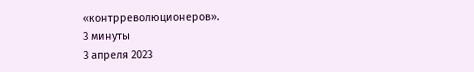«контрреволюционеров».
3 минуты
3 апреля 2023